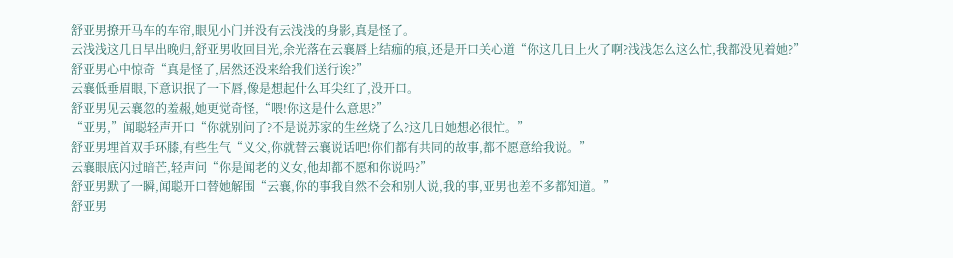舒亚男撩开马车的车帘,眼见小门并没有云浅浅的身影,真是怪了。
云浅浅这几日早出晚归,舒亚男收回目光,余光落在云襄唇上结痂的痕,还是开口关心道“你这几日上火了啊?浅浅怎么这么忙,我都没见着她?”
舒亚男心中惊奇“真是怪了,居然还没来给我们送行诶?”
云襄低垂眉眼,下意识抿了一下唇,像是想起什么耳尖红了,没开口。
舒亚男见云襄忽的羞赧,她更觉奇怪,“喂!你这是什么意思?”
“亚男,”闻聪轻声开口“你就别问了?不是说苏家的生丝烧了么?这几日她想必很忙。”
舒亚男埋首双手环膝,有些生气“义父,你就替云襄说话吧!你们都有共同的故事,都不愿意给我说。”
云襄眼底闪过暗芒,轻声问“你是闻老的义女,他却都不愿和你说吗?”
舒亚男默了一瞬,闻聪开口替她解围“云襄,你的事我自然不会和别人说,我的事,亚男也差不多都知道。”
舒亚男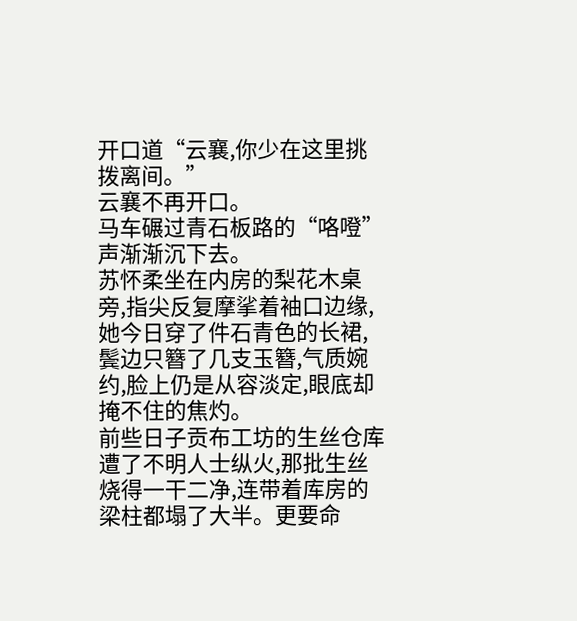开口道“云襄,你少在这里挑拨离间。”
云襄不再开口。
马车碾过青石板路的“咯噔”声渐渐沉下去。
苏怀柔坐在内房的梨花木桌旁,指尖反复摩挲着袖口边缘,她今日穿了件石青色的长裙,鬓边只簪了几支玉簪,气质婉约,脸上仍是从容淡定,眼底却掩不住的焦灼。
前些日子贡布工坊的生丝仓库遭了不明人士纵火,那批生丝烧得一干二净,连带着库房的梁柱都塌了大半。更要命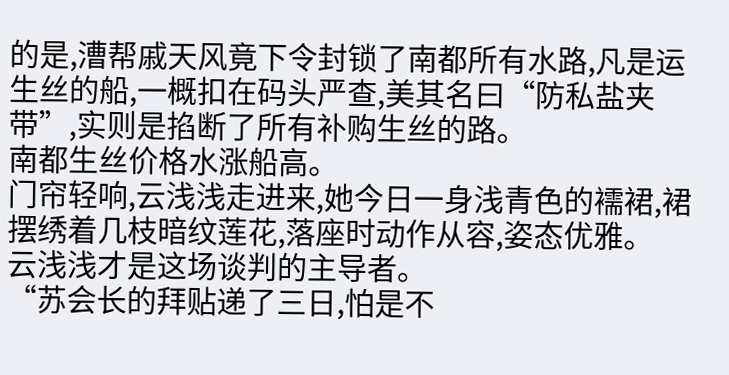的是,漕帮戚天风竟下令封锁了南都所有水路,凡是运生丝的船,一概扣在码头严查,美其名曰“防私盐夹带”,实则是掐断了所有补购生丝的路。
南都生丝价格水涨船高。
门帘轻响,云浅浅走进来,她今日一身浅青色的襦裙,裙摆绣着几枝暗纹莲花,落座时动作从容,姿态优雅。
云浅浅才是这场谈判的主导者。
“苏会长的拜贴递了三日,怕是不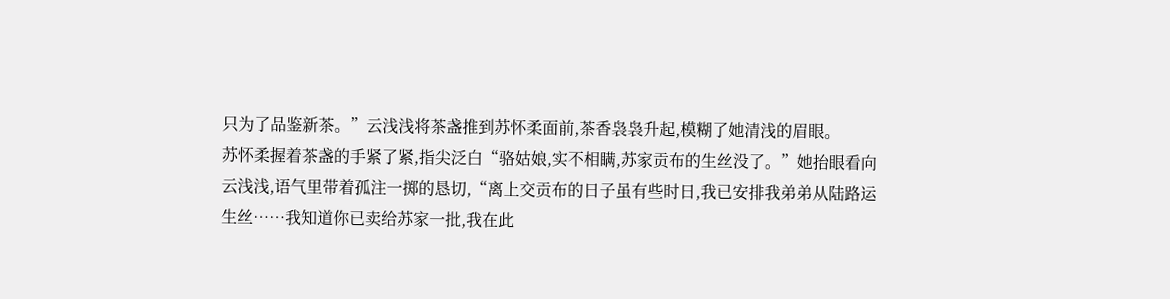只为了品鉴新茶。”云浅浅将茶盏推到苏怀柔面前,茶香袅袅升起,模糊了她清浅的眉眼。
苏怀柔握着茶盏的手紧了紧,指尖泛白“骆姑娘,实不相瞒,苏家贡布的生丝没了。”她抬眼看向云浅浅,语气里带着孤注一掷的恳切,“离上交贡布的日子虽有些时日,我已安排我弟弟从陆路运生丝……我知道你已卖给苏家一批,我在此